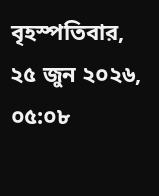বৃহস্পতিবার, ২৫ জুন ২০২৬, ০৫:০৮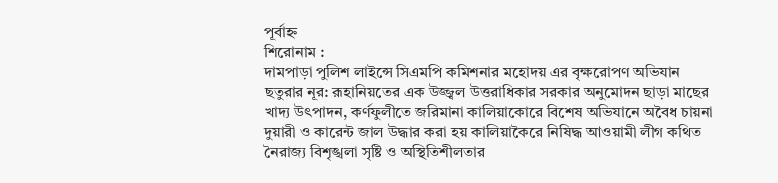পূর্বাহ্ন
শিরোনাম :
দামপাড়া পুলিশ লাইন্সে সিএমপি কমিশনার মহোদয় এর বৃক্ষরোপণ অভিযান ছতুরার নূর: রূহানিয়তের এক উজ্জ্বল উত্তরাধিকার সরকার অনুমোদন ছাড়া মাছের খাদ্য উৎপাদন, কর্ণফুলীতে জরিমানা কালিয়াকোরে বিশেষ অভিযানে অবৈধ চায়না দুয়ারী ও কারেন্ট জাল উদ্ধার করা হয় কালিয়াকৈরে নিষিদ্ধ আওয়ামী লীগ কথিত নৈরাজ্য বিশৃঙ্খলা সৃষ্টি ও অস্থিতিশীলতার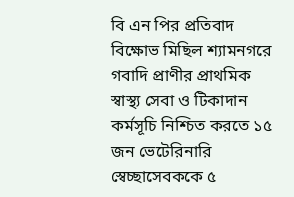বি এন পির প্রতিবাদ বিক্ষোভ মিছিল শ্যামনগরে গবাদি প্রাণীর প্রাথমিক স্বাস্থ্য সেবা ও টিকাদান কর্মসূচি নিশ্চিত করতে ১৫ জন ভেটেরিনারি স্বেচ্ছাসেবককে ৫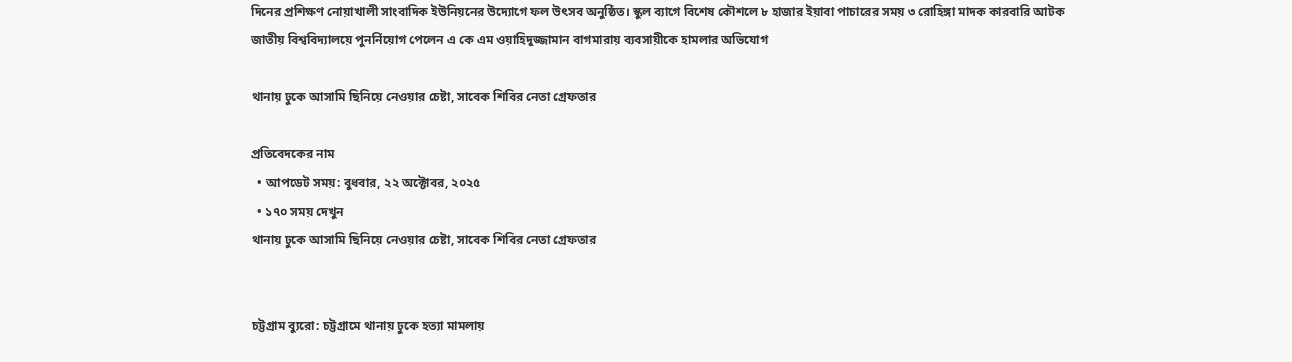দিনের প্রশিক্ষণ নোয়াখালী সাংবাদিক ইউনিয়নের উদ্যোগে ফল উৎসব অনুষ্ঠিত। স্কুল ব্যাগে বিশেষ কৌশলে ৮ হাজার ইয়াবা পাচারের সময় ৩ রোহিঙ্গা মাদক কারবারি আটক জাতীয় বিশ্ববিদ্যালয়ে পুনর্নিয়োগ পেলেন এ কে এম ওয়াহিদুজ্জামান বাগমারায় ব্যবসায়ীকে হামলার অভিযোগ

থানায় ঢুকে আসামি ছিনিয়ে নেওয়ার চেষ্টা, সাবেক শিবির নেতা গ্রেফতার

প্রতিবেদকের নাম
  • আপডেট সময়: বুধবার, ২২ অক্টোবর, ২০২৫
  • ১৭০ সময় দেখুন
থানায় ঢুকে আসামি ছিনিয়ে নেওয়ার চেষ্টা, সাবেক শিবির নেতা গ্রেফতার


চট্টগ্রাম ব্যুরো: চট্টগ্রামে থানায় ঢুকে হত্যা মামলায়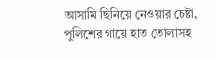আসামি ছিনিয়ে নেওয়ার চেষ্টা, পুলিশের গায়ে হাত তোলাসহ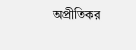অপ্রীতিকর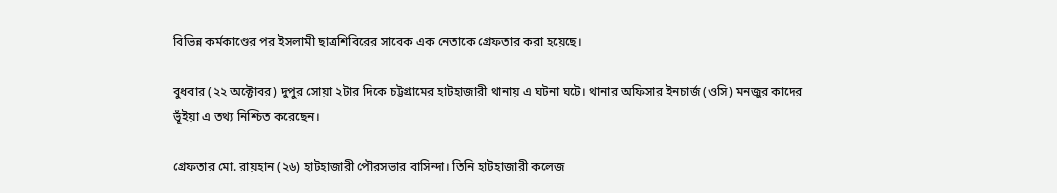বিভিন্ন কর্মকাণ্ডের পর ইসলামী ছাত্রশিবিরের সাবেক এক নেতাকে গ্রেফতার করা হয়েছে।

বুধবার (২২ অক্টোবর) দুপুর সোয়া ২টার দিকে চট্টগ্রামের হাটহাজারী থানায় এ ঘটনা ঘটে। থানার অফিসার ইনচার্জ (ওসি) মনজুর কাদের ভূঁইয়া এ তথ্য নিশ্চিত করেছেন।

গ্রেফতার মো. রায়হান (২৬) হাটহাজারী পৌরসভার বাসিন্দা। তিনি হাটহাজারী কলেজ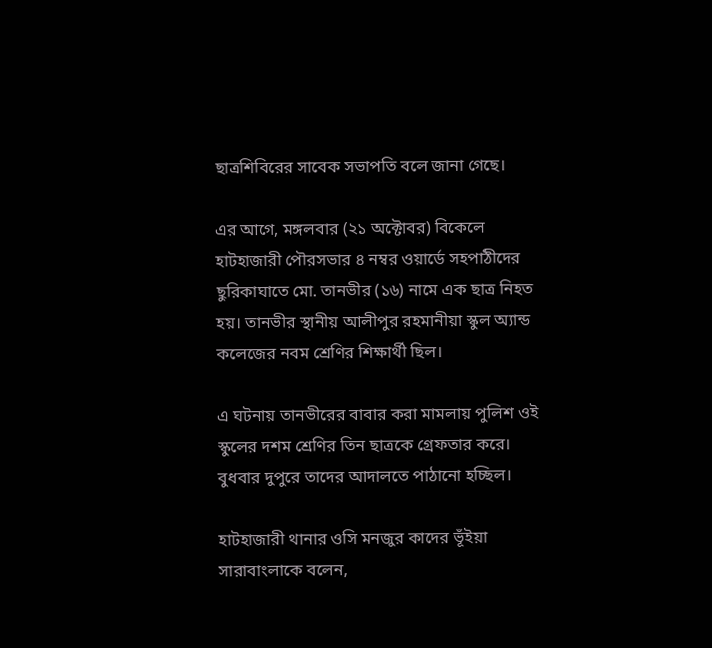ছাত্রশিবিরের সাবেক সভাপতি বলে জানা গেছে।

এর আগে, মঙ্গলবার (২১ অক্টোবর) বিকেলে হাটহাজারী পৌরসভার ৪ নম্বর ওয়ার্ডে সহপাঠীদের ছুরিকাঘাতে মো. তানভীর (১৬) নামে এক ছাত্র নিহত হয়। তানভীর স্থানীয় আলীপুর রহমানীয়া স্কুল অ্যান্ড কলেজের নবম শ্রেণির শিক্ষার্থী ছিল।

এ ঘটনায় তানভীরের বাবার করা মামলায় পুলিশ ওই স্কুলের দশম শ্রেণির তিন ছাত্রকে গ্রেফতার করে। বুধবার দুপুরে তাদের আদালতে পাঠানো হচ্ছিল।

হাটহাজারী থানার ওসি মনজুর কাদের ভূঁইয়া সারাবাংলাকে বলেন,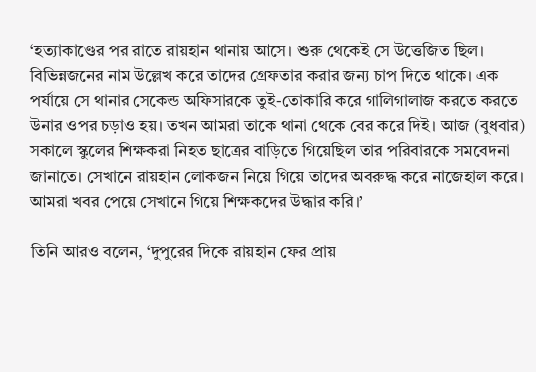‘হত্যাকাণ্ডের পর রাতে রায়হান থানায় আসে। শুরু থেকেই সে উত্তেজিত ছিল। বিভিন্নজনের নাম উল্লেখ করে তাদের গ্রেফতার করার জন্য চাপ দিতে থাকে। এক পর্যায়ে সে থানার সেকেন্ড অফিসারকে তুই-তোকারি করে গালিগালাজ করতে করতে উনার ওপর চড়াও হয়। তখন আমরা তাকে থানা থেকে বের করে দিই। আজ (বুধবার) সকালে স্কুলের শিক্ষকরা নিহত ছাত্রের বাড়িতে গিয়েছিল তার পরিবারকে সমবেদনা জানাতে। সেখানে রায়হান লোকজন নিয়ে গিয়ে তাদের অবরুদ্ধ করে নাজেহাল করে। আমরা খবর পেয়ে সেখানে গিয়ে শিক্ষকদের উদ্ধার করি।’

তিনি আরও বলেন, ‘দুপুরের দিকে রায়হান ফের প্রায়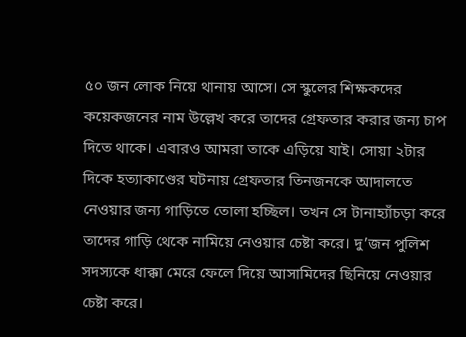৫০ জন লোক নিয়ে থানায় আসে। সে স্কুলের শিক্ষকদের কয়েকজনের নাম উল্লেখ করে তাদের গ্রেফতার করার জন্য চাপ দিতে থাকে। এবারও আমরা তাকে এড়িয়ে যাই। সোয়া ২টার দিকে হত্যাকাণ্ডের ঘটনায় গ্রেফতার তিনজনকে আদালতে নেওয়ার জন্য গাড়িতে তোলা হচ্ছিল। তখন সে টানাহ্যাঁচড়া করে তাদের গাড়ি থেকে নামিয়ে নেওয়ার চেষ্টা করে। দু’জন পুলিশ সদস্যকে ধাক্কা মেরে ফেলে দিয়ে আসামিদের ছিনিয়ে নেওয়ার চেষ্টা করে।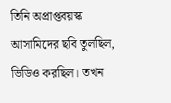তিনি অপ্রাপ্তবয়স্ক আসামিদের ছবি তুলছিল, ভিডিও করছিল। তখন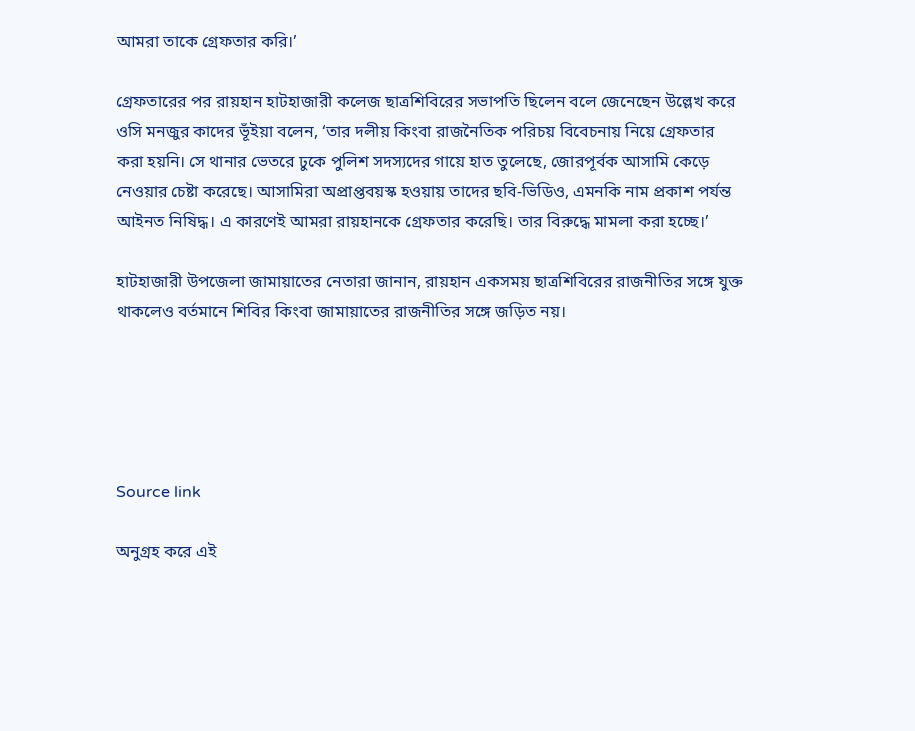আমরা তাকে গ্রেফতার করি।’

গ্রেফতারের পর রায়হান হাটহাজারী কলেজ ছাত্রশিবিরের সভাপতি ছিলেন বলে জেনেছেন উল্লেখ করে ওসি মনজুর কাদের ‍ভূঁইয়া বলেন, ‘তার দলীয় কিংবা রাজনৈতিক পরিচয় বিবেচনায় নিয়ে গ্রেফতার করা হয়নি। সে থানার ভেতরে ঢুকে পুলিশ সদস্যদের গায়ে হাত তুলেছে, জোরপূর্বক আসামি কেড়ে নেওয়ার চেষ্টা করেছে। আসামিরা অপ্রাপ্তবয়স্ক হওয়ায় তাদের ছবি-ভিডিও, এমনকি নাম প্রকাশ পর্যন্ত আইনত নিষিদ্ধ। এ কারণেই আমরা রায়হানকে গ্রেফতার করেছি। তার বিরুদ্ধে মামলা করা হচ্ছে।’

হাটহাজারী উপজেলা জামায়াতের নেতারা জানান, রায়হান একসময় ছাত্রশিবিরের রাজনীতির সঙ্গে যুক্ত থাকলেও বর্তমানে শিবির কিংবা জামায়াতের রাজনীতির সঙ্গে জড়িত নয়।





Source link

অনুগ্রহ করে এই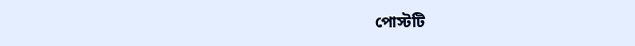পোস্টটি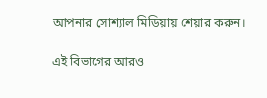আপনার সোশ্যাল মিডিয়ায় শেয়ার করুন।

এই বিভাগের আরও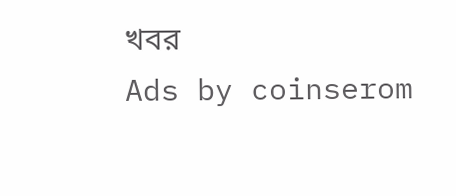খবর
Ads by coinserom